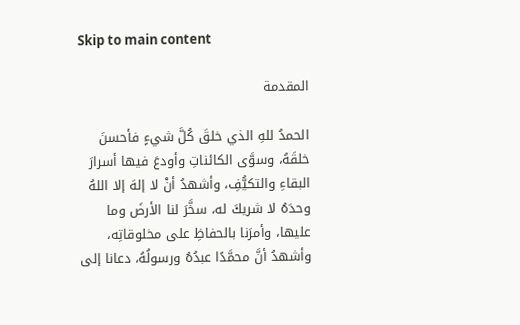Skip to main content

المقدمة

الحمدُ للهِ الذي خلقَ كُلَّ شيءٍ فأحسنَ خلقَهُ، وسوَّى الكائناتِ وأودعَ فيها أسرارَ البقاءِ والتكيُّفِ، وأشهدُ أنْ لا إلهَ إلا اللهُ وحدَهُ لا شريكَ له، سخَّرَ لنا الأرضَ وما عليها، وأمرَنا بالحفاظِ على مخلوقاتِه، وأشهدُ أنَّ محمَّدًا عبدُهُ ورسولُهُ، دعانا إلى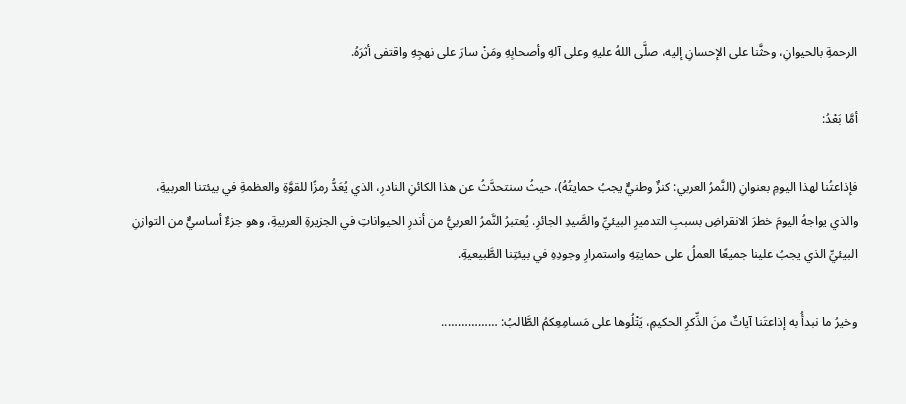الرحمةِ بالحيوانِ، وحثَّنا على الإحسانِ إليه، صلَّى اللهُ عليهِ وعلى آلهِ وأصحابِهِ ومَنْ سارَ على نهجِهِ واقتفى أثرَهُ.

أمَّا بَعْدُ:

فإذاعتُنا لهذا اليومِ بعنوانِ (النَّمرُ العربي: كنزٌ وطنيٌّ يجبُ حمايتُهُ)، حيثُ سنتحدَّثُ عن هذا الكائنِ النادرِ، الذي يُعَدُّ رمزًا للقوَّةِ والعظمةِ في بيئتنا العربيةِ، والذي يواجهُ اليومَ خطرَ الانقراضِ بسببِ التدميرِ البيئيِّ والصَّيدِ الجائرِ. يُعتبرُ النَّمرُ العربيُّ من أندرِ الحيواناتِ في الجزيرةِ العربيةِ، وهو جزءٌ أساسيٌّ من التوازنِ البيئيِّ الذي يجبُ علينا جميعًا العملُ على حمايتِهِ واستمرارِ وجودِهِ في بيئتِنا الطَّبيعيةِ.

وخيرُ ما نبدأُ به إذاعتَنا آياتٌ منَ الذِّكرِ الحكيمِ، يَتْلُوها على مَسامِعِكمُ الطَّالبُ: ……………..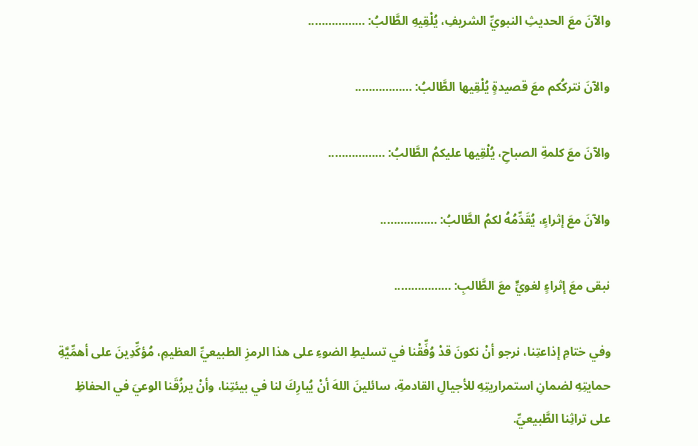والآنَ معَ الحديثِ النبويِّ الشريفِ، يُلْقِيهِ الطَّالبُ: ……………..

والآنَ نتركُكم معَ قصيدةٍ يُلْقِيها الطَّالبُ: ……………..

والآنَ معَ كلمةِ الصباحِ، يُلْقِيها عليكمُ الطَّالبُ: ……………..

والآنَ معَ إثراءٍ، يُقَدِّمُهُ لكمُ الطَّالبُ: ……………..

نبقى معَ إثراءٍ لغويٍّ معَ الطَّالبِ: ……………..

وفي ختامِ إذاعتِنا، نرجو أنْ نكونَ قدْ وُفِّقْنا في تسليطِ الضوءِ على هذا الرمزِ الطبيعيِّ العظيمِ، مُؤكِّدِينَ على أهمِّيَّةِ حمايتِهِ لضمانِ استمراريتِهِ للأجيالِ القادمةِ، سائلينَ اللهَ أنْ يُبارِكَ لنا في بيئتِنا، وأنْ يرزُقَنا الوعيَ في الحفاظِ على تراثِنا الطَّبيعيِّ.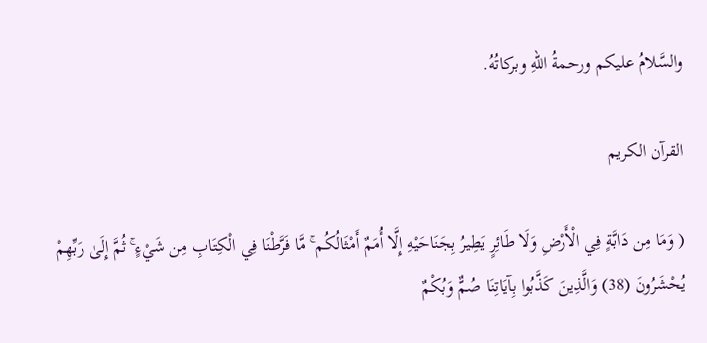والسَّلامُ عليكم ورحمةُ اللهِ وبركاتُهُ.

القرآن الكريم

( وَمَا مِن دَابَّةٍ فِي الْأَرْضِ وَلَا طَائِرٍ يَطِيرُ بِجَنَاحَيْهِ إِلَّا أُمَمٌ أَمْثَالُكُم ۚ مَّا فَرَّطْنَا فِي الْكِتَابِ مِن شَيْءٍ ۚ ثُمَّ إِلَىٰ رَبِّهِمْ يُحْشَرُونَ (38) وَالَّذِينَ كَذَّبُوا بِآيَاتِنَا صُمٌّ وَبُكْمٌ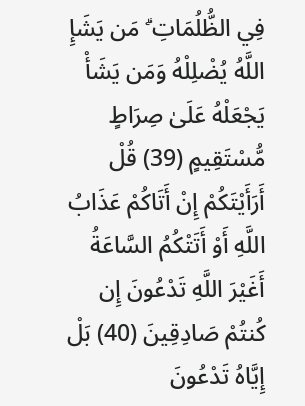فِي الظُّلُمَاتِ ۗ مَن يَشَإِ اللَّهُ يُضْلِلْهُ وَمَن يَشَأْ يَجْعَلْهُ عَلَىٰ صِرَاطٍ مُّسْتَقِيمٍ (39) قُلْ أَرَأَيْتَكُمْ إِنْ أَتَاكُمْ عَذَابُ اللَّهِ أَوْ أَتَتْكُمُ السَّاعَةُ أَغَيْرَ اللَّهِ تَدْعُونَ إِن كُنتُمْ صَادِقِينَ (40) بَلْ إِيَّاهُ تَدْعُونَ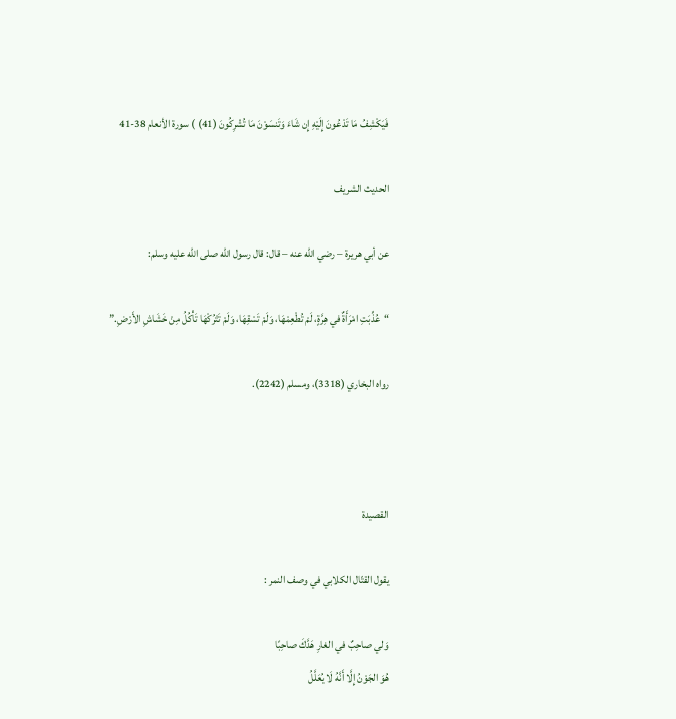فَيَكْشِفُ مَا تَدْعُونَ إِلَيْهِ إِن شَاءَ وَتَنسَوْنَ مَا تُشْرِكُونَ (41) ) سورة الأنعام 38-41

الحديث الشريف

عن أبي هريرة – رضي الله عنه – قال: قال رسول الله صلى الله عليه وسلم:

“عُذِّبَتِ امْرَأَةٌ في هِرَّةٍ، لَمْ تُطْعِمْهَا، وَلَمْ تَسْقِهَا، وَلَمْ تَتْرُكْهَا تَأْكُلُ مِنْ خَشَاشِ الأَرْضِ.”

رواه البخاري (3318)، ومسلم (2242).



القصيدة

يقول القتّال الكلابي في وصف النمر :

وَلي صاحِبٌ في الغارِ هَدَّكَ صاحِبًا
هُوَ الجَوْنُ إِلَّا أَنَّهُ لَا يُعَلَّلُ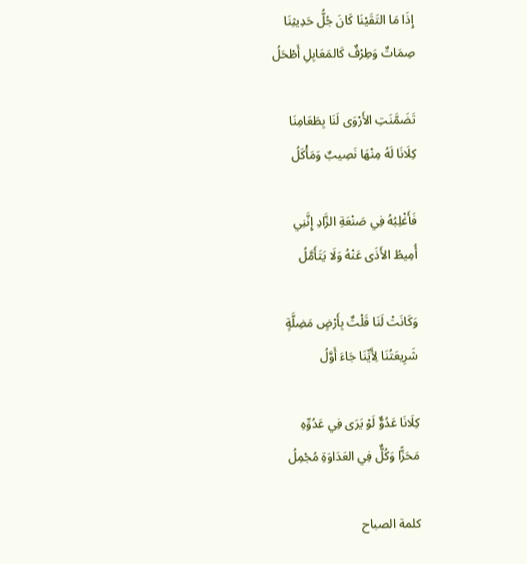إِذَا مَا التَقَيْنَا كَانَ جُلُّ حَدِيثِنَا
صِمَاتٌ وَطِرْفٌ كَالمَعَابِلِ أَطْحَلُ

تَضَمَّنَتِ الأَرْوَى لَنَا بِطَعَامِنَا
كِلَانَا لَهُ مِنْهَا نَصِيبٌ وَمَأْكَلُ

فَأَغْلِبُهُ فِي صَنْعَةِ الزَّادِ إِنَّنِي
أُمِيطُ الأَذَى عَنْهُ وَلَا يَتَأَمَّلُ

وَكَانَتْ لَنَا قَلْتٌ بِأَرْضٍ مَضِلَّةٍ
شَرِيعَتُنَا لِأَيِّنَا جَاءَ أَوَّلُ

كِلَانَا عَدُوٌّ لَوْ يَرَى فِي عَدُوِّهِ
مَحَزًّا وَكُلٌّ فِي العَدَاوَةِ مُجْمِلُ

كلمة الصباح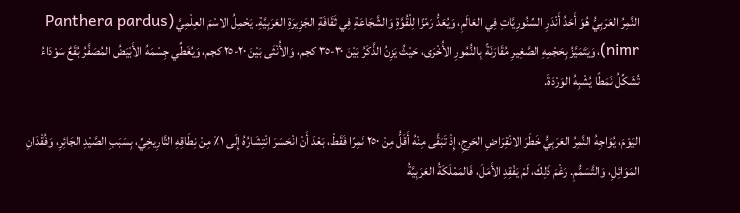النَّمِرُ العَرَبِيُّ هُوَ أَحَدُ أَنْدَرِ السِّنُورِيَّاتِ فِي العَالَمِ، وَيُعَدُّ رَمْزًا لِلْقُوَّةِ وَالشَّجَاعَةِ فِي ثَقَافَةِ الجَزِيرَةِ العَرَبِيَّةِ. يَحْمِلُ الاسْمَ العِلْمِيَّ (Panthera pardus nimr)، وَيَتَمَيَّزُ بِحَجْمِهِ الصَّغِيرِ مُقَارَنَةً بِالنُّمُورِ الأُخْرَى، حَيْثُ يَزِنُ الذَّكَرُ بَيْنَ ٣٠-٣٥ كجم، وَالأُنْثَى بَيْنَ ٢٠-٢٥ كجم، وَيُغَطِّي جِسْمَهُ الأَبْيَضُ المُصَفَّرُ بُقَعٌ سَوْدَاءُ تُشَكِّلُ نَمَطًا يُشْبِهُ الوَرْدَةَ.

اليَوْمَ، يُوَاجِهُ النَّمِرُ العَرَبِيُّ خَطَرَ الانْقِرَاضِ الحَرِجِ، إِذْ تَبَقَّى مِنْهُ أَقَلُّ مِنْ ٢٥٠ نَمِرًا فَقَطْ، بَعْدَ أَنْ انْحَسَرَ انْتِشَارُهُ إِلَى ١٪ مِنْ نِطَاقِهِ التَّارِيخِيِّ، بِسَبَبِ الصَّيْدِ الجَائِرِ، وَفُقْدَانِ المَوَائِلِ، وَالتَّسَمُّمِ. رَغْمَ ذَلِكَ، لَمْ يَفْقِدِ الأَمَلَ، فَالمَمْلَكَةُ العَرَبِيَّةُ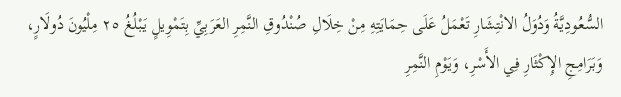السُّعُودِيَّةُ وَدُوَلُ الانْتِشَارِ تَعْمَلُ عَلَى حِمَايَتِهِ مِنْ خِلَالِ صُنْدُوقِ النَّمِرِ العَرَبِيِّ بِتَمْوِيلٍ يَبْلُغُ ٢٥ مِلْيُونَ دُولَارٍ، وَبَرَامِجِ الإِكْثَارِ فِي الأَسْرِ، وَيَوْمِ النَّمِرِ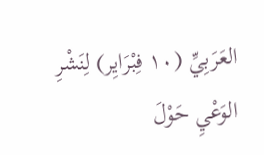العَرَبِيِّ (١٠ فِبْرَايِر) لِنَشْرِ الوَعْيِ حَوْلَ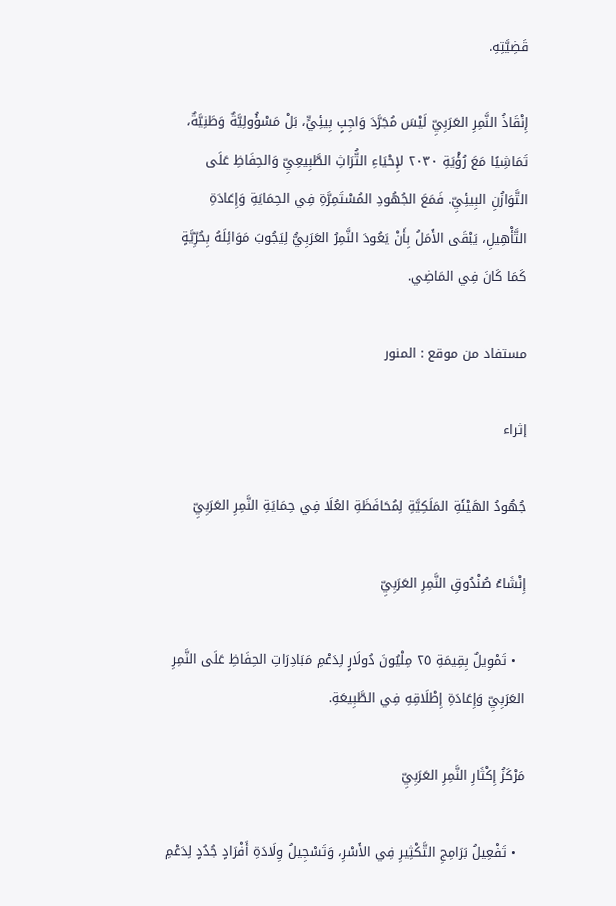قَضِيَّتِهِ.

إِنْقَاذُ النَّمِرِ العَرَبِيِّ لَيْسَ مُجَرَّدَ وَاجِبٍ بِيئِيٍّ، بَلْ مَسْؤُولِيَّةٌ وَطَنِيَّةٌ، تَمَاشِيًا مَعَ رُؤْيَةِ ٢٠٣٠ لإِحْيَاءِ التُّرَاثِ الطَّبِيعِيِّ وَالحِفَاظِ عَلَى التَّوَازُنِ البِيئِيِّ. فَمَعَ الجُهُودِ المُسْتَمِرَّةِ فِي الحِمَايَةِ وَإِعَادَةِ التَّأْهِيلِ، يَبْقَى الأَمَلُ بِأَنْ يَعُودَ النَّمِرُ العَرَبِيُّ لِيَجُوبَ مَوَائِلَهُ بِحُرِّيَّةٍ كَمَا كَانَ فِي المَاضِي.

مستفاد من موقع : المنور

إثراء

جُهُودُ الهَيْئَةِ المَلَكِيَّةِ لِمُحَافَظَةِ العُلَا فِي حِمَايَةِ النَّمِرِ العَرَبِيِّ

إِنْشَاءُ صُنْدُوقِ النَّمِرِ العَرَبِيِّ

  • تَمْوِيلٌ بِقِيمَةِ ٢٥ مِلْيُونَ دُولَارٍ لِدَعْمِ مَبَادِرَاتِ الحِفَاظِ عَلَى النَّمِرِ العَرَبِيِّ وَإِعَادَةِ إِطْلَاقِهِ فِي الطَّبِيعَةِ.

مَرْكَزُ إِكْثَارِ النَّمِرِ العَرَبِيِّ

  • تَفْعِيلُ بَرَامِجِ التَّكْثِيرِ فِي الأَسْرِ، وَتَسْجِيلُ وِلَادَةِ أَفْرَادٍ جُدُدٍ لِدَعْمِ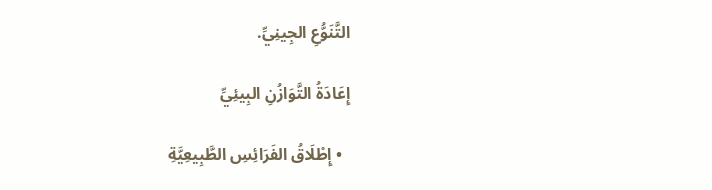التَّنَوُّعِ الجِينِيِّ.

إِعَادَةُ التَّوَازُنِ البِيئِيِّ

  • إِطْلَاقُ الفَرَائِسِ الطَّبِيعِيَّةِ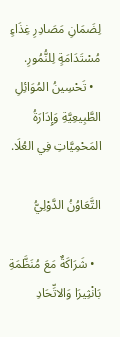لِضَمَانِ مَصَادِرِ غِذَاءٍ مُسْتَدَامَةٍ لِلنُّمُورِ.
  • تَحْسِينُ المُوَائِلِ الطَّبِيعِيَّةِ وَإِدَارَةُ المَحْمِيَّاتِ فِي العُلَا.

التَّعَاوُنُ الدَّوْلِيُّ

  • شَرَاكَةٌ مَعَ مُنَظَّمَةِ بَانْثِيرَا وَالاتِّحَادِ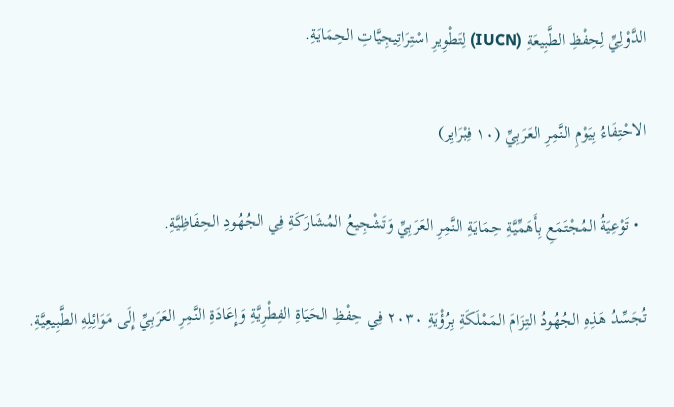الدَّوْلِيِّ لِحِفْظِ الطَّبِيعَةِ (IUCN) لِتَطْوِيرِ اسْتِرَاتِيجِيَّاتِ الحِمَايَةِ.

الاحْتِفَاءُ بِيَوْمِ النَّمِرِ العَرَبِيِّ (١٠ فِبْرَايِر)

  • تَوْعِيَةُ المُجْتَمَعِ بِأَهَمِّيَّةِ حِمَايَةِ النَّمِرِ العَرَبِيِّ وَتَشْجِيعُ المُشَارَكَةِ فِي الجُهُودِ الحِفَاظِيَّةِ.

تُجَسِّدُ هَذِهِ الجُهُودُ التِزَامَ المَمْلَكَةِ بِرُؤْيَةِ ٢٠٣٠ فِي حِفْظِ الحَيَاةِ الفِطْرِيَّةِ وَإِعَادَةِ النَّمِرِ العَرَبِيِّ إِلَى مَوَائِلِهِ الطَّبِيعِيَّةِ.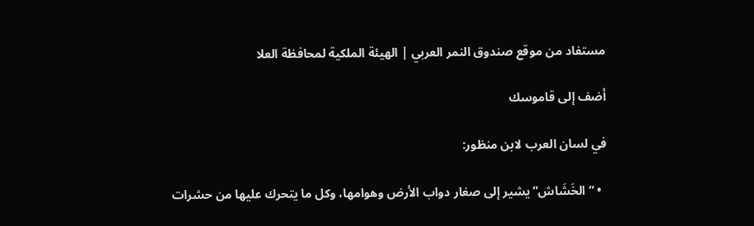مستفاد من موقع صندوق النمر العربي | الهيئة الملكية لمحافظة العلا

أضف إلى قاموسك

في لسان العرب لابن منظور:

  • “الخَشَاش” يشير إلى صغار دواب الأرض وهوامها، وكل ما يتحرك عليها من حشرات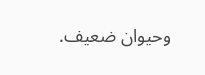وحيوان ضعيف.